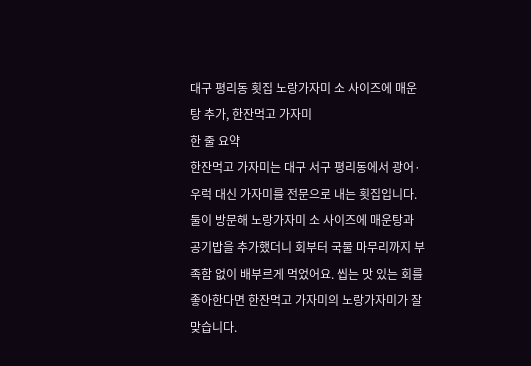대구 평리동 횟집 노랑가자미 소 사이즈에 매운탕 추가, 한잔먹고 가자미
한 줄 요약
한잔먹고 가자미는 대구 서구 평리동에서 광어·우럭 대신 가자미를 전문으로 내는 횟집입니다. 둘이 방문해 노랑가자미 소 사이즈에 매운탕과 공기밥을 추가했더니 회부터 국물 마무리까지 부족함 없이 배부르게 먹었어요. 씹는 맛 있는 회를 좋아한다면 한잔먹고 가자미의 노랑가자미가 잘 맞습니다.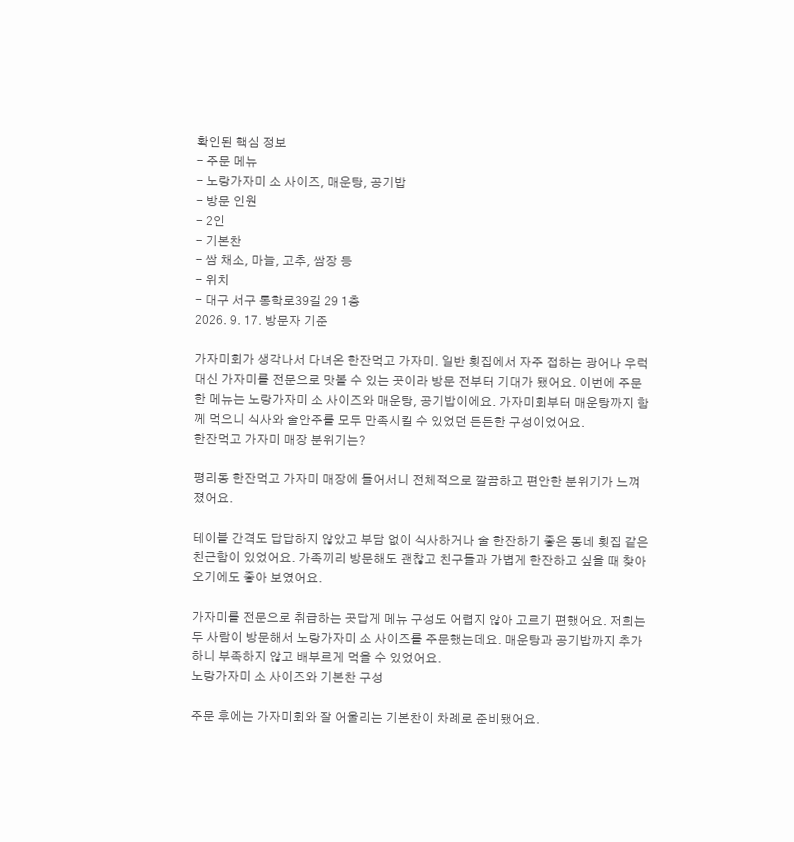확인된 핵심 정보
- 주문 메뉴
- 노랑가자미 소 사이즈, 매운탕, 공기밥
- 방문 인원
- 2인
- 기본찬
- 쌈 채소, 마늘, 고추, 쌈장 등
- 위치
- 대구 서구 통학로39길 29 1층
2026. 9. 17. 방문자 기준

가자미회가 생각나서 다녀온 한잔먹고 가자미. 일반 횟집에서 자주 접하는 광어나 우럭 대신 가자미를 전문으로 맛볼 수 있는 곳이라 방문 전부터 기대가 됐어요. 이번에 주문한 메뉴는 노랑가자미 소 사이즈와 매운탕, 공기밥이에요. 가자미회부터 매운탕까지 함께 먹으니 식사와 술안주를 모두 만족시킬 수 있었던 든든한 구성이었어요.
한잔먹고 가자미 매장 분위기는?

평리동 한잔먹고 가자미 매장에 들어서니 전체적으로 깔끔하고 편안한 분위기가 느껴졌어요.

테이블 간격도 답답하지 않았고 부담 없이 식사하거나 술 한잔하기 좋은 동네 횟집 같은 친근함이 있었어요. 가족끼리 방문해도 괜찮고 친구들과 가볍게 한잔하고 싶을 때 찾아오기에도 좋아 보였어요.

가자미를 전문으로 취급하는 곳답게 메뉴 구성도 어렵지 않아 고르기 편했어요. 저희는 두 사람이 방문해서 노랑가자미 소 사이즈를 주문했는데요. 매운탕과 공기밥까지 추가하니 부족하지 않고 배부르게 먹을 수 있었어요.
노랑가자미 소 사이즈와 기본찬 구성

주문 후에는 가자미회와 잘 어울리는 기본찬이 차례로 준비됐어요.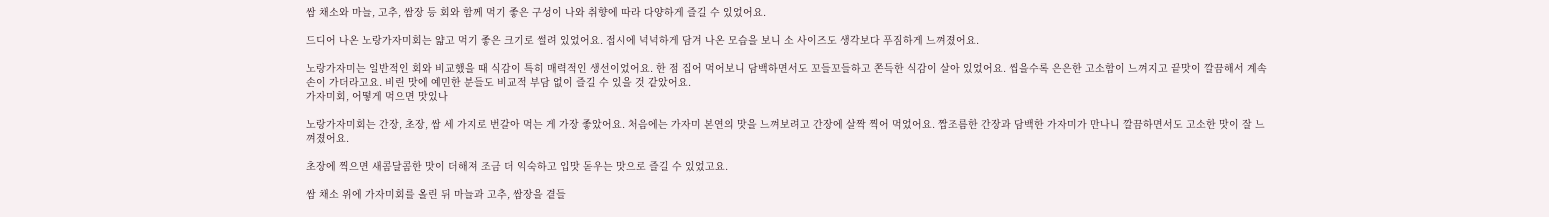쌈 채소와 마늘, 고추, 쌈장 등 회와 함께 먹기 좋은 구성이 나와 취향에 따라 다양하게 즐길 수 있었어요.

드디어 나온 노랑가자미회는 얇고 먹기 좋은 크기로 썰려 있었어요. 접시에 넉넉하게 담겨 나온 모습을 보니 소 사이즈도 생각보다 푸짐하게 느껴졌어요.

노랑가자미는 일반적인 회와 비교했을 때 식감이 특히 매력적인 생선이었어요. 한 점 집어 먹어보니 담백하면서도 꼬들꼬들하고 쫀득한 식감이 살아 있었어요. 씹을수록 은은한 고소함이 느껴지고 끝맛이 깔끔해서 계속 손이 가더라고요. 비린 맛에 예민한 분들도 비교적 부담 없이 즐길 수 있을 것 같았어요.
가자미회, 어떻게 먹으면 맛있나

노랑가자미회는 간장, 초장, 쌈 세 가지로 번갈아 먹는 게 가장 좋았어요. 처음에는 가자미 본연의 맛을 느껴보려고 간장에 살짝 찍어 먹었어요. 짭조름한 간장과 담백한 가자미가 만나니 깔끔하면서도 고소한 맛이 잘 느껴졌어요.

초장에 찍으면 새콤달콤한 맛이 더해져 조금 더 익숙하고 입맛 돋우는 맛으로 즐길 수 있었고요.

쌈 채소 위에 가자미회를 올린 뒤 마늘과 고추, 쌈장을 곁들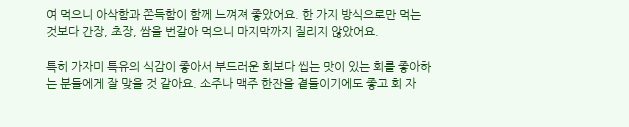여 먹으니 아삭함과 쫀득함이 함께 느껴져 좋았어요. 한 가지 방식으로만 먹는 것보다 간장, 초장, 쌈을 번갈아 먹으니 마지막까지 질리지 않았어요.

특히 가자미 특유의 식감이 좋아서 부드러운 회보다 씹는 맛이 있는 회를 좋아하는 분들에게 잘 맞을 것 같아요. 소주나 맥주 한잔을 곁들이기에도 좋고 회 자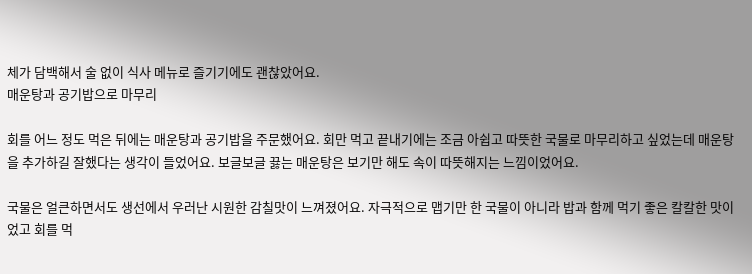체가 담백해서 술 없이 식사 메뉴로 즐기기에도 괜찮았어요.
매운탕과 공기밥으로 마무리

회를 어느 정도 먹은 뒤에는 매운탕과 공기밥을 주문했어요. 회만 먹고 끝내기에는 조금 아쉽고 따뜻한 국물로 마무리하고 싶었는데 매운탕을 추가하길 잘했다는 생각이 들었어요. 보글보글 끓는 매운탕은 보기만 해도 속이 따뜻해지는 느낌이었어요.

국물은 얼큰하면서도 생선에서 우러난 시원한 감칠맛이 느껴졌어요. 자극적으로 맵기만 한 국물이 아니라 밥과 함께 먹기 좋은 칼칼한 맛이었고 회를 먹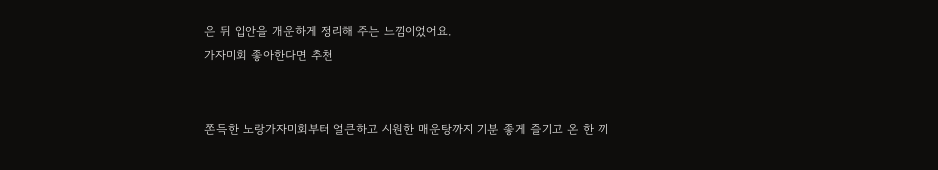은 뒤 입안을 개운하게 정리해 주는 느낌이었어요.
가자미회 좋아한다면 추천


쫀득한 노랑가자미회부터 얼큰하고 시원한 매운탕까지 기분 좋게 즐기고 온 한 끼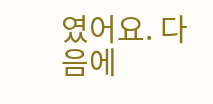였어요. 다음에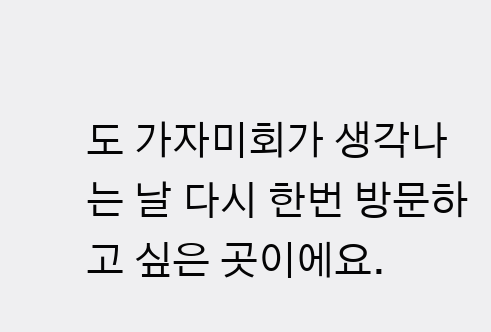도 가자미회가 생각나는 날 다시 한번 방문하고 싶은 곳이에요.